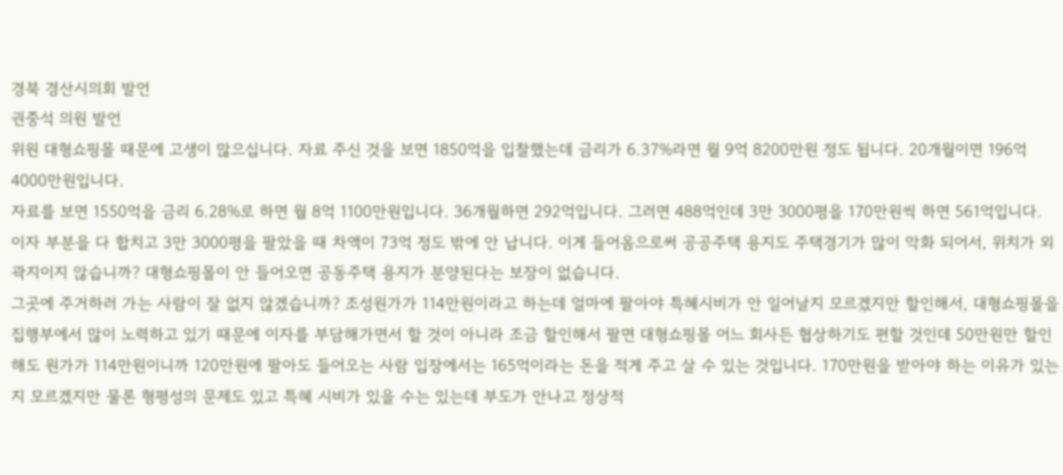경북 경산시의회 발언
권중석 의원 발언
위원 대형쇼핑몰 때문에 고생이 많으십니다. 자료 주신 것을 보면 1850억을 입찰했는데 금리가 6.37%라면 월 9억 8200만원 정도 됩니다. 20개월이면 196억 4000만원입니다.
자료를 보면 1550억을 금리 6.28%로 하면 월 8억 1100만원입니다. 36개월하면 292억입니다. 그러면 488억인데 3만 3000평을 170만원씩 하면 561억입니다.
이자 부분을 다 합치고 3만 3000평을 팔았을 때 차액이 73억 정도 밖에 안 납니다. 이게 들어옴으로써 공공주택 용지도 주택경기가 많이 악화 되어서, 위치가 외곽지이지 않습니까? 대형쇼핑몰이 안 들어오면 공동주택 용지가 분양된다는 보장이 없습니다.
그곳에 주거하러 가는 사람이 잘 없지 않겠습니까? 조성원가가 114만원이라고 하는데 얼마에 팔아야 특혜시비가 안 일어날지 모르겠지만 할인해서, 대형쇼핑몰을 집행부에서 많이 노력하고 있기 때문에 이자를 부담해가면서 할 것이 아니라 조금 할인해서 팔면 대형쇼핑몰 어느 회사든 협상하기도 편할 것인데 50만원만 할인해도 원가가 114만원이니까 120만원에 팔아도 들어오는 사람 입장에서는 165억이라는 돈을 적게 주고 살 수 있는 것입니다. 170만원을 받아야 하는 이유가 있는지 모르겠지만 물론 형평성의 문제도 있고 특혜 시비가 있을 수는 있는데 부도가 안나고 정상적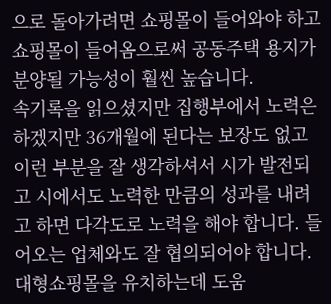으로 돌아가려면 쇼핑몰이 들어와야 하고 쇼핑몰이 들어옴으로써 공동주택 용지가 분양될 가능성이 훨씬 높습니다.
속기록을 읽으셨지만 집행부에서 노력은 하겠지만 36개월에 된다는 보장도 없고 이런 부분을 잘 생각하셔서 시가 발전되고 시에서도 노력한 만큼의 성과를 내려고 하면 다각도로 노력을 해야 합니다. 들어오는 업체와도 잘 협의되어야 합니다. 대형쇼핑몰을 유치하는데 도움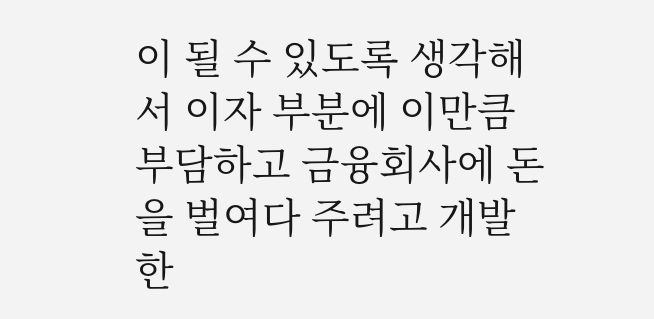이 될 수 있도록 생각해서 이자 부분에 이만큼 부담하고 금융회사에 돈을 벌여다 주려고 개발한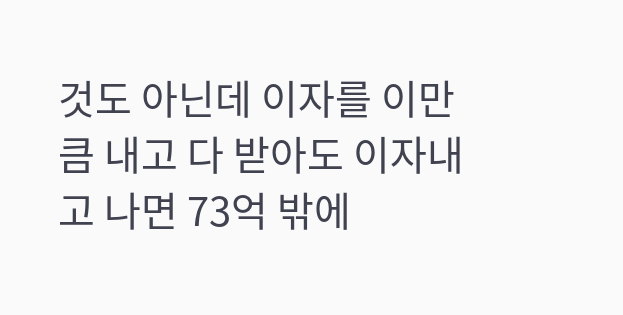것도 아닌데 이자를 이만큼 내고 다 받아도 이자내고 나면 73억 밖에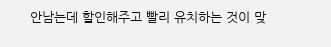안남는데 할인해주고 빨리 유치하는 것이 맞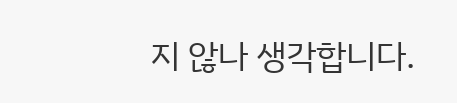지 않나 생각합니다.